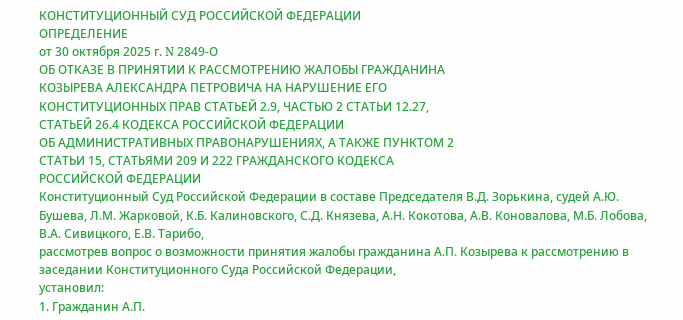КОНСТИТУЦИОННЫЙ СУД РОССИЙСКОЙ ФЕДЕРАЦИИ
ОПРЕДЕЛЕНИЕ
от 30 октября 2025 г. N 2849-О
ОБ ОТКАЗЕ В ПРИНЯТИИ К РАССМОТРЕНИЮ ЖАЛОБЫ ГРАЖДАНИНА
КОЗЫРЕВА АЛЕКСАНДРА ПЕТРОВИЧА НА НАРУШЕНИЕ ЕГО
КОНСТИТУЦИОННЫХ ПРАВ СТАТЬЕЙ 2.9, ЧАСТЬЮ 2 СТАТЬИ 12.27,
СТАТЬЕЙ 26.4 КОДЕКСА РОССИЙСКОЙ ФЕДЕРАЦИИ
ОБ АДМИНИСТРАТИВНЫХ ПРАВОНАРУШЕНИЯХ, А ТАКЖЕ ПУНКТОМ 2
СТАТЬИ 15, СТАТЬЯМИ 209 И 222 ГРАЖДАНСКОГО КОДЕКСА
РОССИЙСКОЙ ФЕДЕРАЦИИ
Конституционный Суд Российской Федерации в составе Председателя В.Д. Зорькина, судей А.Ю. Бушева, Л.М. Жарковой, К.Б. Калиновского, С.Д. Князева, А.Н. Кокотова, А.В. Коновалова, М.Б. Лобова, В.А. Сивицкого, Е.В. Тарибо,
рассмотрев вопрос о возможности принятия жалобы гражданина А.П. Козырева к рассмотрению в заседании Конституционного Суда Российской Федерации,
установил:
1. Гражданин А.П.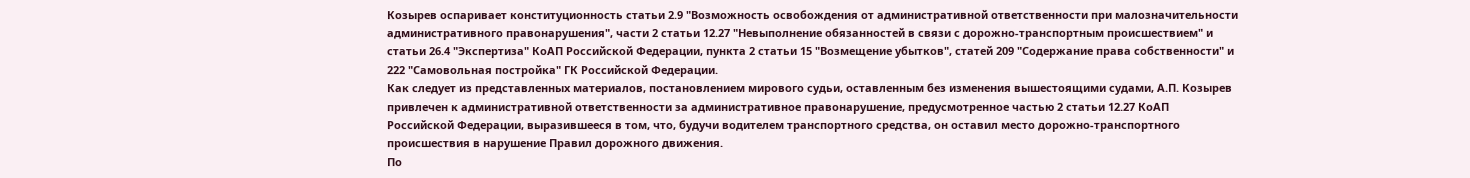Козырев оспаривает конституционность статьи 2.9 "Возможность освобождения от административной ответственности при малозначительности административного правонарушения", части 2 статьи 12.27 "Невыполнение обязанностей в связи с дорожно-транспортным происшествием" и статьи 26.4 "Экспертиза" КоАП Российской Федерации, пункта 2 статьи 15 "Возмещение убытков", статей 209 "Содержание права собственности" и 222 "Самовольная постройка" ГК Российской Федерации.
Как следует из представленных материалов, постановлением мирового судьи, оставленным без изменения вышестоящими судами, А.П. Козырев привлечен к административной ответственности за административное правонарушение, предусмотренное частью 2 статьи 12.27 КоАП Российской Федерации, выразившееся в том, что, будучи водителем транспортного средства, он оставил место дорожно-транспортного происшествия в нарушение Правил дорожного движения.
По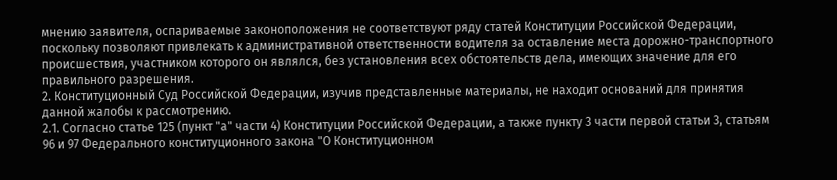мнению заявителя, оспариваемые законоположения не соответствуют ряду статей Конституции Российской Федерации, поскольку позволяют привлекать к административной ответственности водителя за оставление места дорожно-транспортного происшествия, участником которого он являлся, без установления всех обстоятельств дела, имеющих значение для его правильного разрешения.
2. Конституционный Суд Российской Федерации, изучив представленные материалы, не находит оснований для принятия данной жалобы к рассмотрению.
2.1. Согласно статье 125 (пункт "а" части 4) Конституции Российской Федерации, а также пункту 3 части первой статьи 3, статьям 96 и 97 Федерального конституционного закона "О Конституционном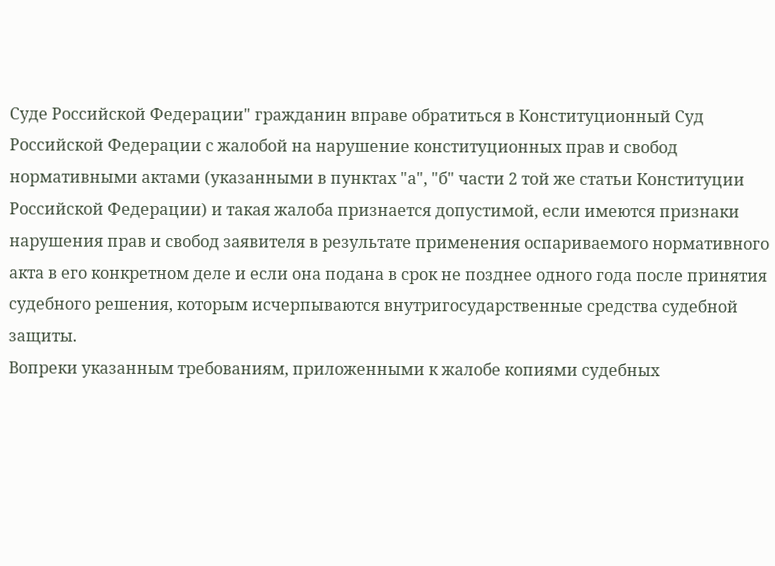Суде Российской Федерации" гражданин вправе обратиться в Конституционный Суд Российской Федерации с жалобой на нарушение конституционных прав и свобод нормативными актами (указанными в пунктах "а", "б" части 2 той же статьи Конституции Российской Федерации) и такая жалоба признается допустимой, если имеются признаки нарушения прав и свобод заявителя в результате применения оспариваемого нормативного акта в его конкретном деле и если она подана в срок не позднее одного года после принятия судебного решения, которым исчерпываются внутригосударственные средства судебной защиты.
Вопреки указанным требованиям, приложенными к жалобе копиями судебных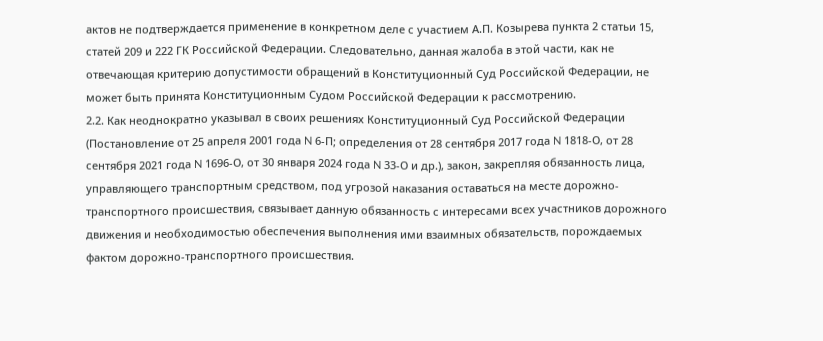актов не подтверждается применение в конкретном деле с участием А.П. Козырева пункта 2 статьи 15, статей 209 и 222 ГК Российской Федерации. Следовательно, данная жалоба в этой части, как не отвечающая критерию допустимости обращений в Конституционный Суд Российской Федерации, не может быть принята Конституционным Судом Российской Федерации к рассмотрению.
2.2. Как неоднократно указывал в своих решениях Конституционный Суд Российской Федерации (Постановление от 25 апреля 2001 года N 6-П; определения от 28 сентября 2017 года N 1818-О, от 28 сентября 2021 года N 1696-О, от 30 января 2024 года N 33-О и др.), закон, закрепляя обязанность лица, управляющего транспортным средством, под угрозой наказания оставаться на месте дорожно-транспортного происшествия, связывает данную обязанность с интересами всех участников дорожного движения и необходимостью обеспечения выполнения ими взаимных обязательств, порождаемых фактом дорожно-транспортного происшествия.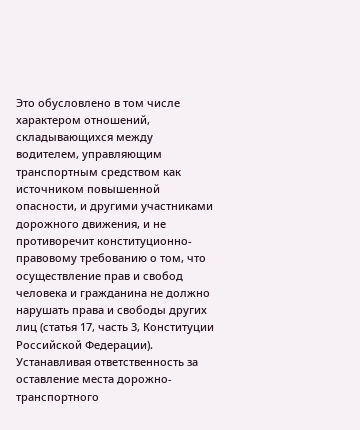Это обусловлено в том числе характером отношений, складывающихся между водителем, управляющим транспортным средством как источником повышенной опасности, и другими участниками дорожного движения, и не противоречит конституционно-правовому требованию о том, что осуществление прав и свобод человека и гражданина не должно нарушать права и свободы других лиц (статья 17, часть 3, Конституции Российской Федерации). Устанавливая ответственность за оставление места дорожно-транспортного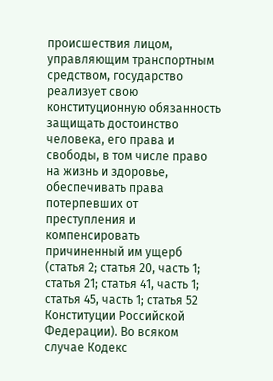происшествия лицом, управляющим транспортным средством, государство реализует свою конституционную обязанность защищать достоинство человека, его права и свободы, в том числе право на жизнь и здоровье, обеспечивать права потерпевших от преступления и компенсировать причиненный им ущерб (статья 2; статья 20, часть 1; статья 21; статья 41, часть 1; статья 45, часть 1; статья 52 Конституции Российской Федерации). Во всяком случае Кодекс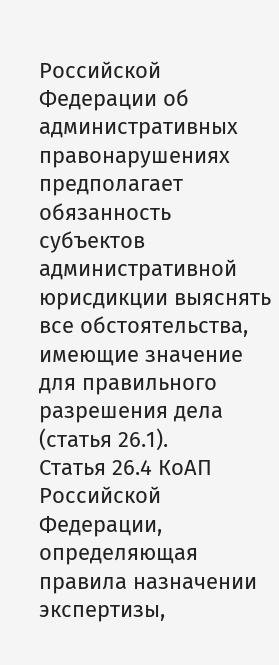Российской Федерации об административных правонарушениях предполагает обязанность субъектов административной юрисдикции выяснять все обстоятельства, имеющие значение для правильного разрешения дела (статья 26.1).
Статья 26.4 КоАП Российской Федерации, определяющая правила назначении экспертизы,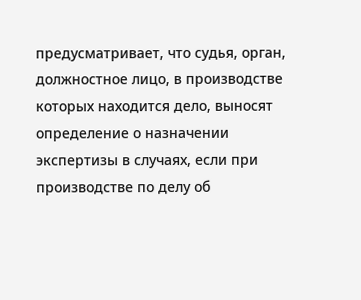предусматривает, что судья, орган, должностное лицо, в производстве которых находится дело, выносят определение о назначении экспертизы в случаях, если при производстве по делу об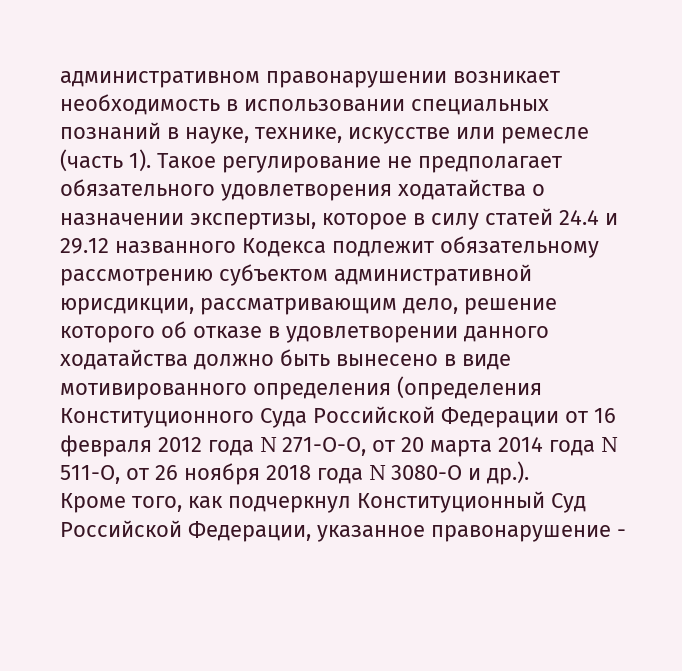административном правонарушении возникает необходимость в использовании специальных познаний в науке, технике, искусстве или ремесле (часть 1). Такое регулирование не предполагает обязательного удовлетворения ходатайства о назначении экспертизы, которое в силу статей 24.4 и 29.12 названного Кодекса подлежит обязательному рассмотрению субъектом административной юрисдикции, рассматривающим дело, решение которого об отказе в удовлетворении данного ходатайства должно быть вынесено в виде мотивированного определения (определения Конституционного Суда Российской Федерации от 16 февраля 2012 года N 271-О-О, от 20 марта 2014 года N 511-О, от 26 ноября 2018 года N 3080-О и др.).
Кроме того, как подчеркнул Конституционный Суд Российской Федерации, указанное правонарушение -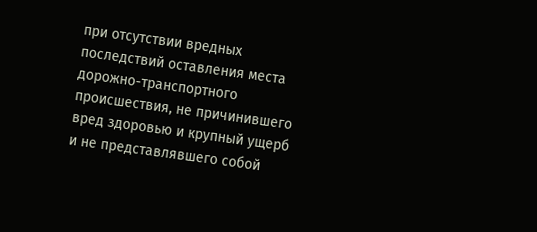при отсутствии вредных последствий оставления места дорожно-транспортного происшествия, не причинившего вред здоровью и крупный ущерб и не представлявшего собой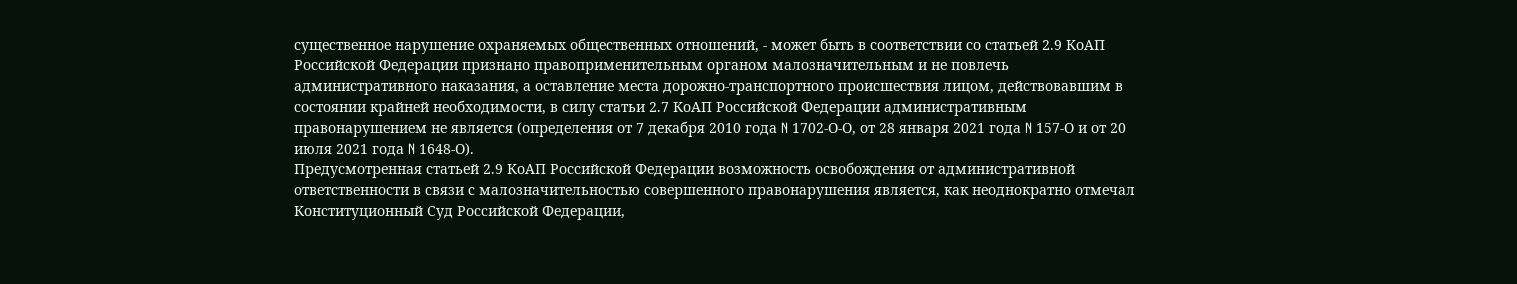существенное нарушение охраняемых общественных отношений, - может быть в соответствии со статьей 2.9 КоАП Российской Федерации признано правоприменительным органом малозначительным и не повлечь административного наказания, а оставление места дорожно-транспортного происшествия лицом, действовавшим в состоянии крайней необходимости, в силу статьи 2.7 КоАП Российской Федерации административным правонарушением не является (определения от 7 декабря 2010 года N 1702-О-О, от 28 января 2021 года N 157-О и от 20 июля 2021 года N 1648-О).
Предусмотренная статьей 2.9 КоАП Российской Федерации возможность освобождения от административной ответственности в связи с малозначительностью совершенного правонарушения является, как неоднократно отмечал Конституционный Суд Российской Федерации,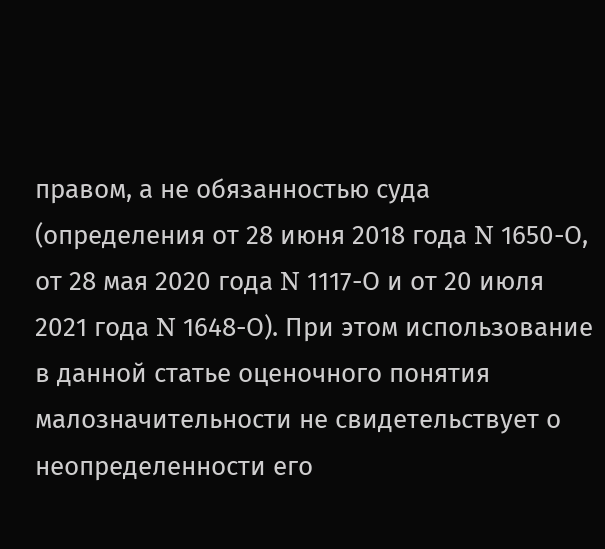правом, а не обязанностью суда (определения от 28 июня 2018 года N 1650-О, от 28 мая 2020 года N 1117-О и от 20 июля 2021 года N 1648-О). При этом использование в данной статье оценочного понятия малозначительности не свидетельствует о неопределенности его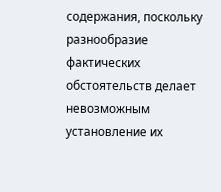содержания, поскольку разнообразие фактических обстоятельств делает невозможным установление их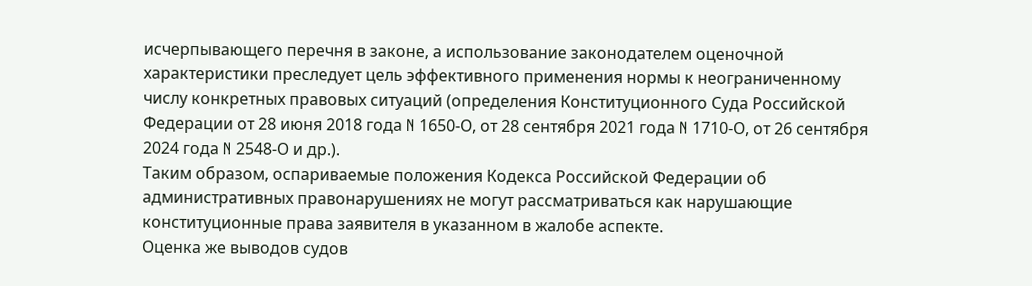исчерпывающего перечня в законе, а использование законодателем оценочной характеристики преследует цель эффективного применения нормы к неограниченному числу конкретных правовых ситуаций (определения Конституционного Суда Российской Федерации от 28 июня 2018 года N 1650-О, от 28 сентября 2021 года N 1710-О, от 26 сентября 2024 года N 2548-О и др.).
Таким образом, оспариваемые положения Кодекса Российской Федерации об административных правонарушениях не могут рассматриваться как нарушающие конституционные права заявителя в указанном в жалобе аспекте.
Оценка же выводов судов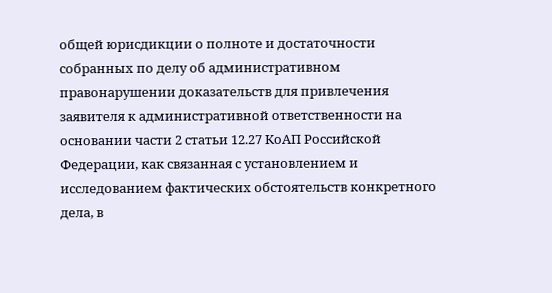общей юрисдикции о полноте и достаточности собранных по делу об административном правонарушении доказательств для привлечения заявителя к административной ответственности на основании части 2 статьи 12.27 КоАП Российской Федерации, как связанная с установлением и исследованием фактических обстоятельств конкретного дела, в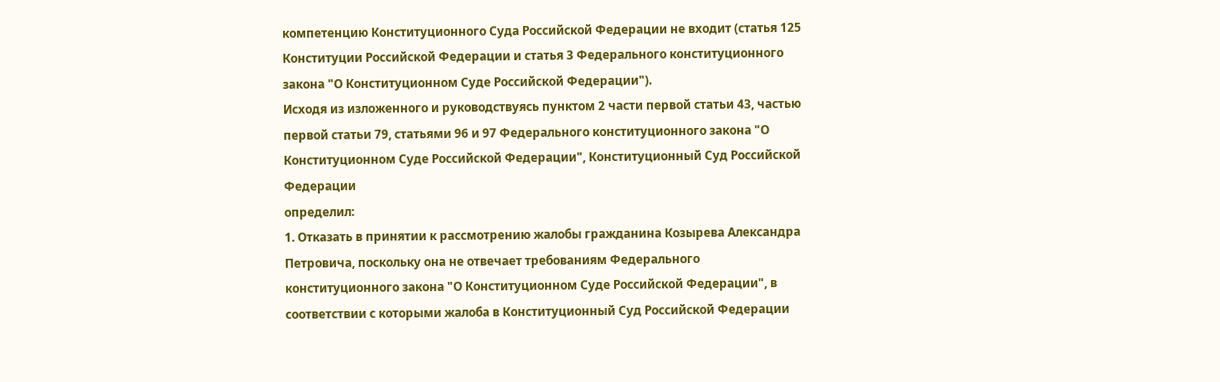компетенцию Конституционного Суда Российской Федерации не входит (статья 125 Конституции Российской Федерации и статья 3 Федерального конституционного закона "О Конституционном Суде Российской Федерации").
Исходя из изложенного и руководствуясь пунктом 2 части первой статьи 43, частью первой статьи 79, статьями 96 и 97 Федерального конституционного закона "О Конституционном Суде Российской Федерации", Конституционный Суд Российской Федерации
определил:
1. Отказать в принятии к рассмотрению жалобы гражданина Козырева Александра Петровича, поскольку она не отвечает требованиям Федерального конституционного закона "О Конституционном Суде Российской Федерации", в соответствии с которыми жалоба в Конституционный Суд Российской Федерации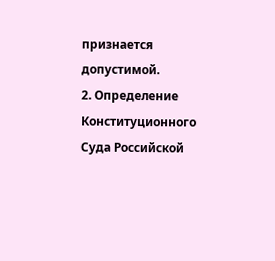признается допустимой.
2. Определение Конституционного Суда Российской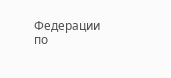Федерации по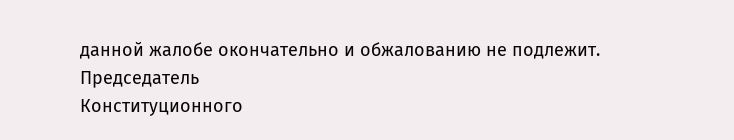данной жалобе окончательно и обжалованию не подлежит.
Председатель
Конституционного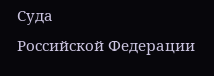Суда
Российской Федерации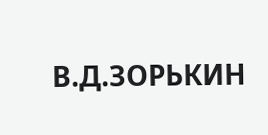В.Д.ЗОРЬКИН